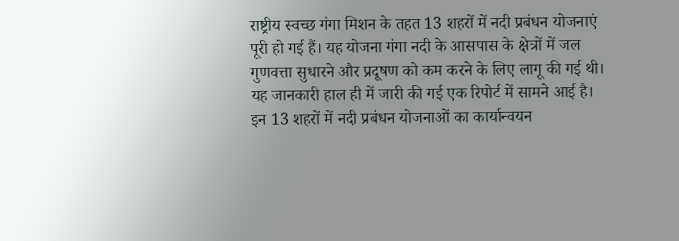राष्ट्रीय स्वच्छ गंगा मिशन के तहत 13 शहरों में नदी प्रबंधन योजनाएं पूरी हो गई हैं। यह योजना गंगा नदी के आसपास के क्षेत्रों में जल गुणवत्ता सुधारने और प्रदूषण को कम करने के लिए लागू की गई थी। यह जानकारी हाल ही में जारी की गई एक रिपोर्ट में सामने आई है।
इन 13 शहरों में नदी प्रबंधन योजनाओं का कार्यान्वयन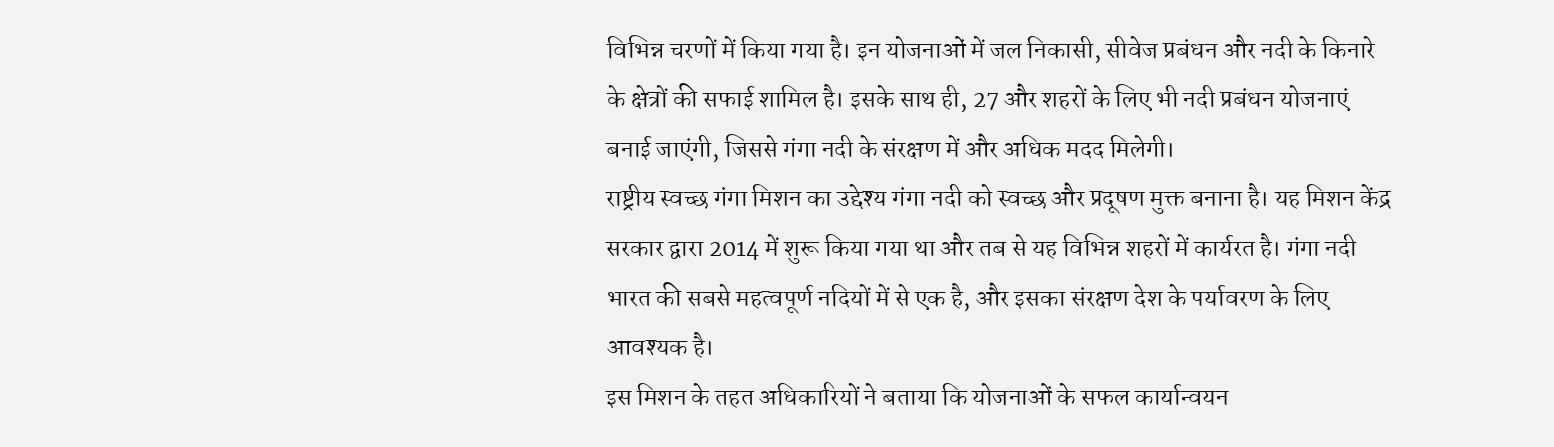विभिन्न चरणों में किया गया है। इन योजनाओं में जल निकासी, सीवेज प्रबंधन और नदी के किनारे के क्षेत्रों की सफाई शामिल है। इसके साथ ही, 27 और शहरों के लिए भी नदी प्रबंधन योजनाएं बनाई जाएंगी, जिससे गंगा नदी के संरक्षण में और अधिक मदद मिलेगी।
राष्ट्रीय स्वच्छ गंगा मिशन का उद्देश्य गंगा नदी को स्वच्छ और प्रदूषण मुक्त बनाना है। यह मिशन केंद्र सरकार द्वारा 2014 में शुरू किया गया था और तब से यह विभिन्न शहरों में कार्यरत है। गंगा नदी भारत की सबसे महत्वपूर्ण नदियों में से एक है, और इसका संरक्षण देश के पर्यावरण के लिए आवश्यक है।
इस मिशन के तहत अधिकारियों ने बताया कि योजनाओं के सफल कार्यान्वयन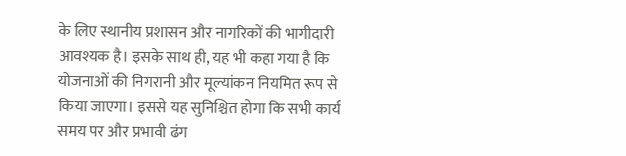के लिए स्थानीय प्रशासन और नागरिकों की भागीदारी आवश्यक है। इसके साथ ही, यह भी कहा गया है कि योजनाओं की निगरानी और मूल्यांकन नियमित रूप से किया जाएगा। इससे यह सुनिश्चित होगा कि सभी कार्य समय पर और प्रभावी ढंग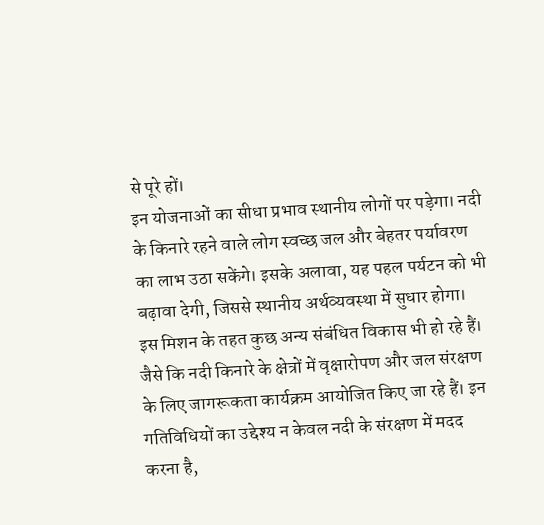से पूरे हों।
इन योजनाओं का सीधा प्रभाव स्थानीय लोगों पर पड़ेगा। नदी के किनारे रहने वाले लोग स्वच्छ जल और बेहतर पर्यावरण का लाभ उठा सकेंगे। इसके अलावा, यह पहल पर्यटन को भी बढ़ावा देगी, जिससे स्थानीय अर्थव्यवस्था में सुधार होगा।
इस मिशन के तहत कुछ अन्य संबंधित विकास भी हो रहे हैं। जैसे कि नदी किनारे के क्षेत्रों में वृक्षारोपण और जल संरक्षण के लिए जागरूकता कार्यक्रम आयोजित किए जा रहे हैं। इन गतिविधियों का उद्देश्य न केवल नदी के संरक्षण में मदद करना है,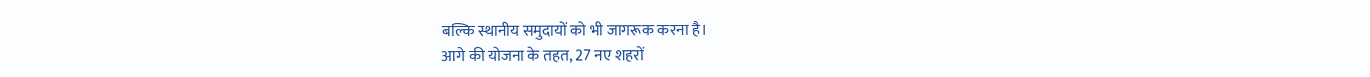बल्कि स्थानीय समुदायों को भी जागरूक करना है।
आगे की योजना के तहत, 27 नए शहरों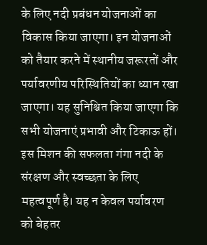के लिए नदी प्रबंधन योजनाओं का विकास किया जाएगा। इन योजनाओं को तैयार करने में स्थानीय जरूरतों और पर्यावरणीय परिस्थितियों का ध्यान रखा जाएगा। यह सुनिश्चित किया जाएगा कि सभी योजनाएं प्रभावी और टिकाऊ हों।
इस मिशन की सफलता गंगा नदी के संरक्षण और स्वच्छता के लिए महत्वपूर्ण है। यह न केवल पर्यावरण को बेहतर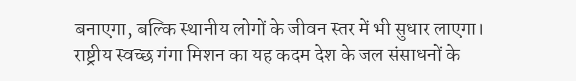बनाएगा, बल्कि स्थानीय लोगों के जीवन स्तर में भी सुधार लाएगा। राष्ट्रीय स्वच्छ गंगा मिशन का यह कदम देश के जल संसाधनों के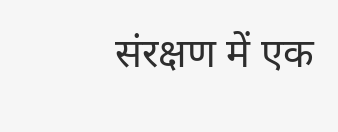संरक्षण में एक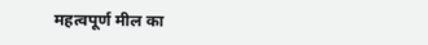महत्वपूर्ण मील का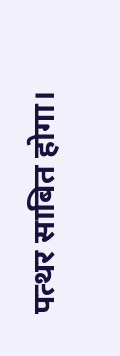पत्थर साबित होगा।